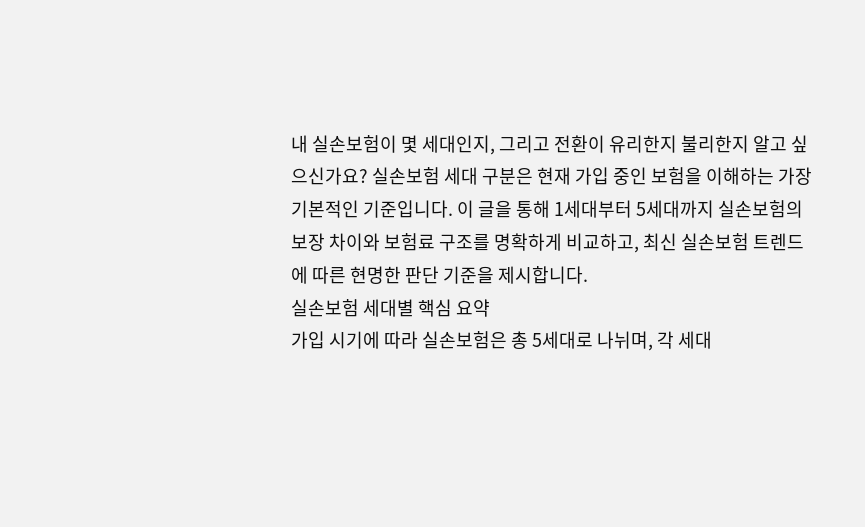내 실손보험이 몇 세대인지, 그리고 전환이 유리한지 불리한지 알고 싶으신가요? 실손보험 세대 구분은 현재 가입 중인 보험을 이해하는 가장 기본적인 기준입니다. 이 글을 통해 1세대부터 5세대까지 실손보험의 보장 차이와 보험료 구조를 명확하게 비교하고, 최신 실손보험 트렌드에 따른 현명한 판단 기준을 제시합니다.
실손보험 세대별 핵심 요약
가입 시기에 따라 실손보험은 총 5세대로 나뉘며, 각 세대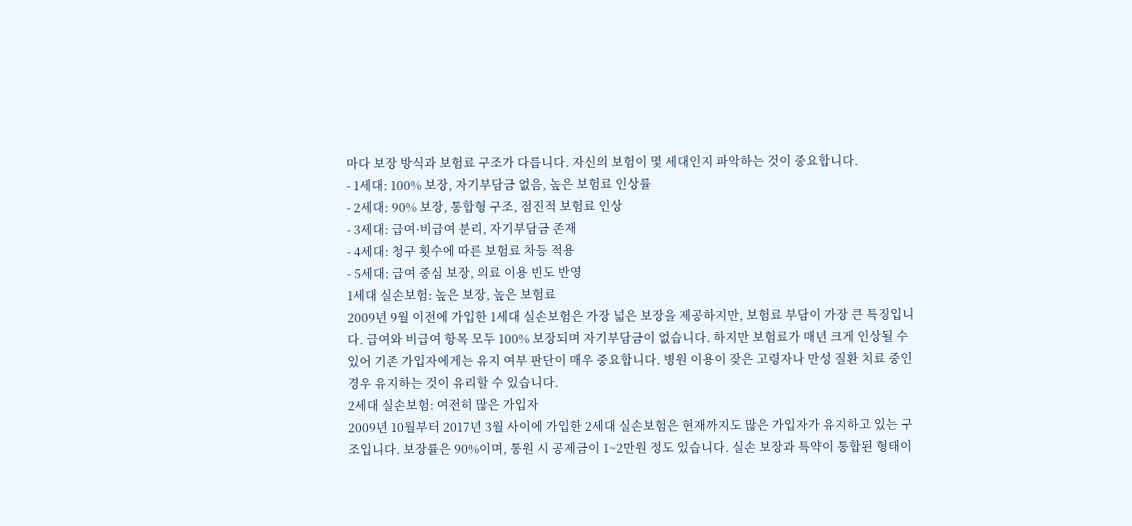마다 보장 방식과 보험료 구조가 다릅니다. 자신의 보험이 몇 세대인지 파악하는 것이 중요합니다.
- 1세대: 100% 보장, 자기부담금 없음, 높은 보험료 인상률
- 2세대: 90% 보장, 통합형 구조, 점진적 보험료 인상
- 3세대: 급여·비급여 분리, 자기부담금 존재
- 4세대: 청구 횟수에 따른 보험료 차등 적용
- 5세대: 급여 중심 보장, 의료 이용 빈도 반영
1세대 실손보험: 높은 보장, 높은 보험료
2009년 9월 이전에 가입한 1세대 실손보험은 가장 넓은 보장을 제공하지만, 보험료 부담이 가장 큰 특징입니다. 급여와 비급여 항목 모두 100% 보장되며 자기부담금이 없습니다. 하지만 보험료가 매년 크게 인상될 수 있어 기존 가입자에게는 유지 여부 판단이 매우 중요합니다. 병원 이용이 잦은 고령자나 만성 질환 치료 중인 경우 유지하는 것이 유리할 수 있습니다.
2세대 실손보험: 여전히 많은 가입자
2009년 10월부터 2017년 3월 사이에 가입한 2세대 실손보험은 현재까지도 많은 가입자가 유지하고 있는 구조입니다. 보장률은 90%이며, 통원 시 공제금이 1~2만원 정도 있습니다. 실손 보장과 특약이 통합된 형태이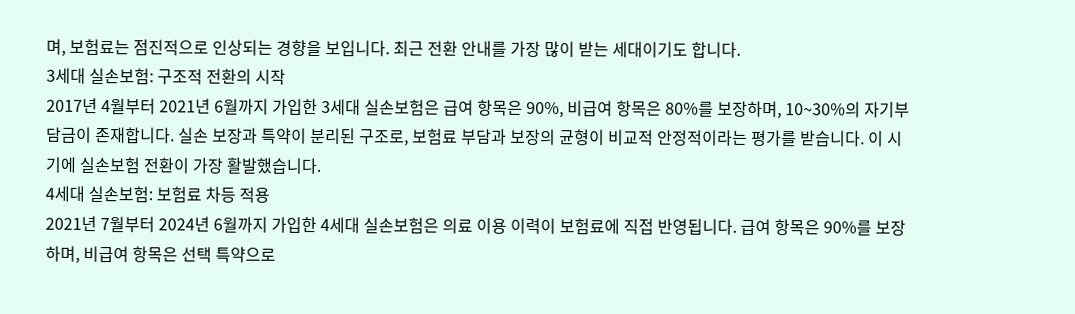며, 보험료는 점진적으로 인상되는 경향을 보입니다. 최근 전환 안내를 가장 많이 받는 세대이기도 합니다.
3세대 실손보험: 구조적 전환의 시작
2017년 4월부터 2021년 6월까지 가입한 3세대 실손보험은 급여 항목은 90%, 비급여 항목은 80%를 보장하며, 10~30%의 자기부담금이 존재합니다. 실손 보장과 특약이 분리된 구조로, 보험료 부담과 보장의 균형이 비교적 안정적이라는 평가를 받습니다. 이 시기에 실손보험 전환이 가장 활발했습니다.
4세대 실손보험: 보험료 차등 적용
2021년 7월부터 2024년 6월까지 가입한 4세대 실손보험은 의료 이용 이력이 보험료에 직접 반영됩니다. 급여 항목은 90%를 보장하며, 비급여 항목은 선택 특약으로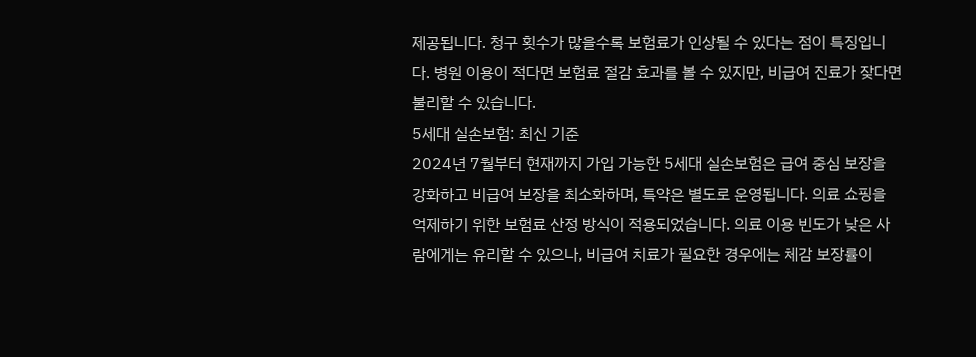제공됩니다. 청구 횟수가 많을수록 보험료가 인상될 수 있다는 점이 특징입니다. 병원 이용이 적다면 보험료 절감 효과를 볼 수 있지만, 비급여 진료가 잦다면 불리할 수 있습니다.
5세대 실손보험: 최신 기준
2024년 7월부터 현재까지 가입 가능한 5세대 실손보험은 급여 중심 보장을 강화하고 비급여 보장을 최소화하며, 특약은 별도로 운영됩니다. 의료 쇼핑을 억제하기 위한 보험료 산정 방식이 적용되었습니다. 의료 이용 빈도가 낮은 사람에게는 유리할 수 있으나, 비급여 치료가 필요한 경우에는 체감 보장률이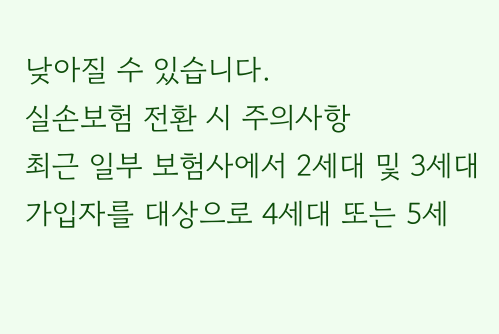낮아질 수 있습니다.
실손보험 전환 시 주의사항
최근 일부 보험사에서 2세대 및 3세대 가입자를 대상으로 4세대 또는 5세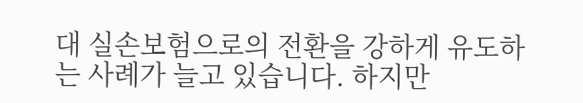대 실손보험으로의 전환을 강하게 유도하는 사례가 늘고 있습니다. 하지만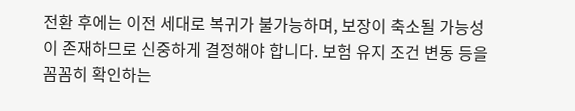전환 후에는 이전 세대로 복귀가 불가능하며, 보장이 축소될 가능성이 존재하므로 신중하게 결정해야 합니다. 보험 유지 조건 변동 등을 꼼꼼히 확인하는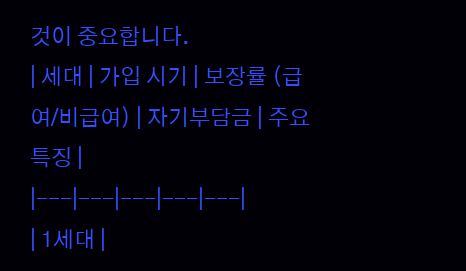것이 중요합니다.
| 세대 | 가입 시기 | 보장률 (급여/비급여) | 자기부담금 | 주요 특징 |
|---|---|---|---|---|
| 1세대 |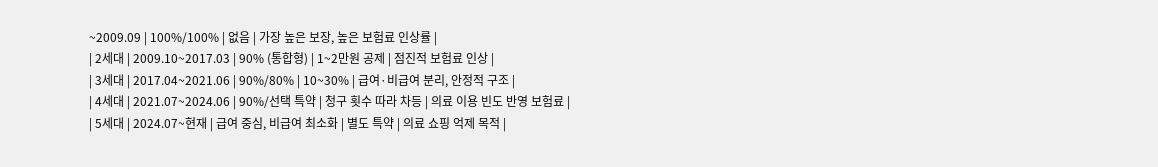~2009.09 | 100%/100% | 없음 | 가장 높은 보장, 높은 보험료 인상률 |
| 2세대 | 2009.10~2017.03 | 90% (통합형) | 1~2만원 공제 | 점진적 보험료 인상 |
| 3세대 | 2017.04~2021.06 | 90%/80% | 10~30% | 급여·비급여 분리, 안정적 구조 |
| 4세대 | 2021.07~2024.06 | 90%/선택 특약 | 청구 횟수 따라 차등 | 의료 이용 빈도 반영 보험료 |
| 5세대 | 2024.07~현재 | 급여 중심, 비급여 최소화 | 별도 특약 | 의료 쇼핑 억제 목적 |